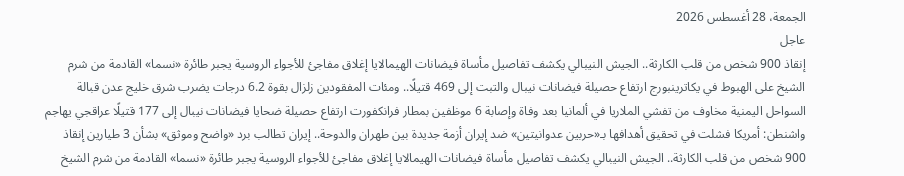الجمعة، 28 أغسطس 2026
عاجل
إنقاذ 900 شخص من قلب الكارثة.. الجيش النيبالي يكشف تفاصيل مأساة فيضانات الهيمالايا إغلاق مفاجئ للأجواء الروسية يجبر طائرة «نسما» القادمة من شرم الشيخ على الهبوط في يكاترينبورج ارتفاع حصيلة فيضانات نيبال والتبت إلى 469 قتيلًا.. ومئات المفقودين زلزال بقوة 6.2 درجات يضرب شرق خليج عدن قبالة السواحل اليمنية مخاوف من تفشي الملاريا في ألمانيا بعد وفاة وإصابة 6 موظفين بمطار فرانكفورت ارتفاع حصيلة ضحايا فيضانات نيبال إلى 177 قتيلًا عراقجي يهاجم واشنطن: أمريكا فشلت في تحقيق أهدافها بـ«حربين عدوانيتين» ضد إيران أزمة جديدة بين طهران والدوحة.. إيران تطالب برد «واضح وموثق» بشأن 3 طيارين إنقاذ 900 شخص من قلب الكارثة.. الجيش النيبالي يكشف تفاصيل مأساة فيضانات الهيمالايا إغلاق مفاجئ للأجواء الروسية يجبر طائرة «نسما» القادمة من شرم الشيخ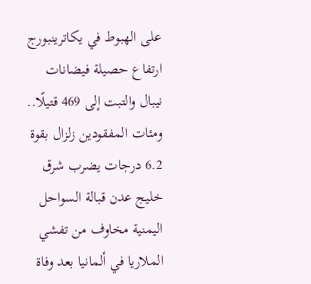على الهبوط في يكاترينبورج ارتفاع حصيلة فيضانات نيبال والتبت إلى 469 قتيلًا.. ومئات المفقودين زلزال بقوة 6.2 درجات يضرب شرق خليج عدن قبالة السواحل اليمنية مخاوف من تفشي الملاريا في ألمانيا بعد وفاة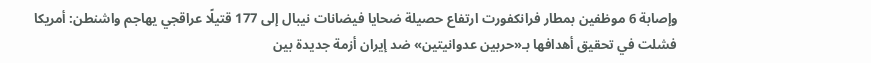وإصابة 6 موظفين بمطار فرانكفورت ارتفاع حصيلة ضحايا فيضانات نيبال إلى 177 قتيلًا عراقجي يهاجم واشنطن: أمريكا فشلت في تحقيق أهدافها بـ«حربين عدوانيتين» ضد إيران أزمة جديدة بين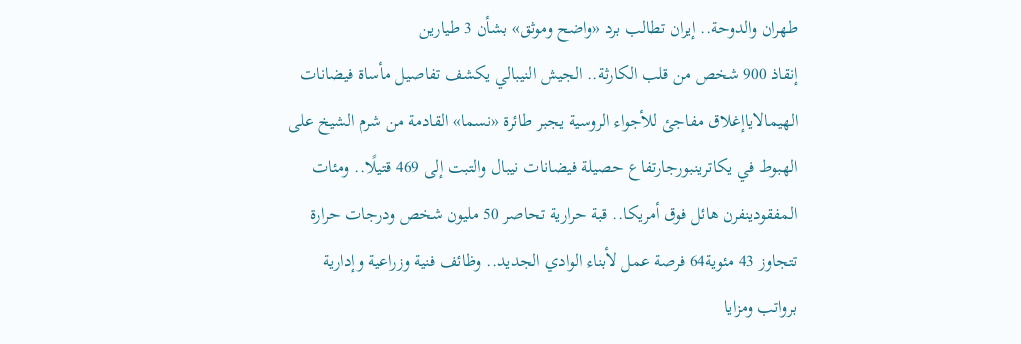طهران والدوحة.. إيران تطالب برد «واضح وموثق» بشأن 3 طيارين
إنقاذ 900 شخص من قلب الكارثة.. الجيش النيبالي يكشف تفاصيل مأساة فيضانات الهيمالاياإغلاق مفاجئ للأجواء الروسية يجبر طائرة «نسما» القادمة من شرم الشيخ على الهبوط في يكاترينبورجارتفاع حصيلة فيضانات نيبال والتبت إلى 469 قتيلًا.. ومئات المفقودينفرن هائل فوق أمريكا.. قبة حرارية تحاصر 50 مليون شخص ودرجات حرارة تتجاوز 43 مئوية64 فرصة عمل لأبناء الوادي الجديد.. وظائف فنية وزراعية وإدارية برواتب ومزايا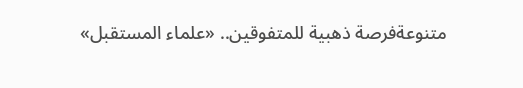متنوعةفرصة ذهبية للمتفوقين.. «علماء المستقبل»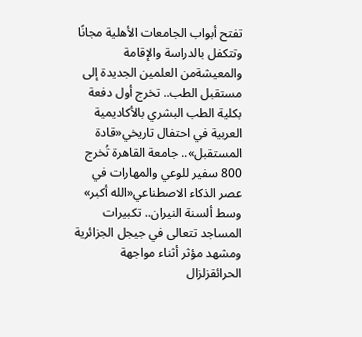تفتح أبواب الجامعات الأهلية مجانًا وتتكفل بالدراسة والإقامة والمعيشةمن العلمين الجديدة إلى مستقبل الطب.. تخرج أول دفعة بكلية الطب البشري بالأكاديمية العربية في احتفال تاريخي«قادة المستقبل».. جامعة القاهرة تُخرج 800 سفير للوعي والمهارات في عصر الذكاء الاصطناعي«الله أكبر» وسط ألسنة النيران.. تكبيرات المساجد تتعالى في جيجل الجزائرية ومشهد مؤثر أثناء مواجهة الحرائقزلزال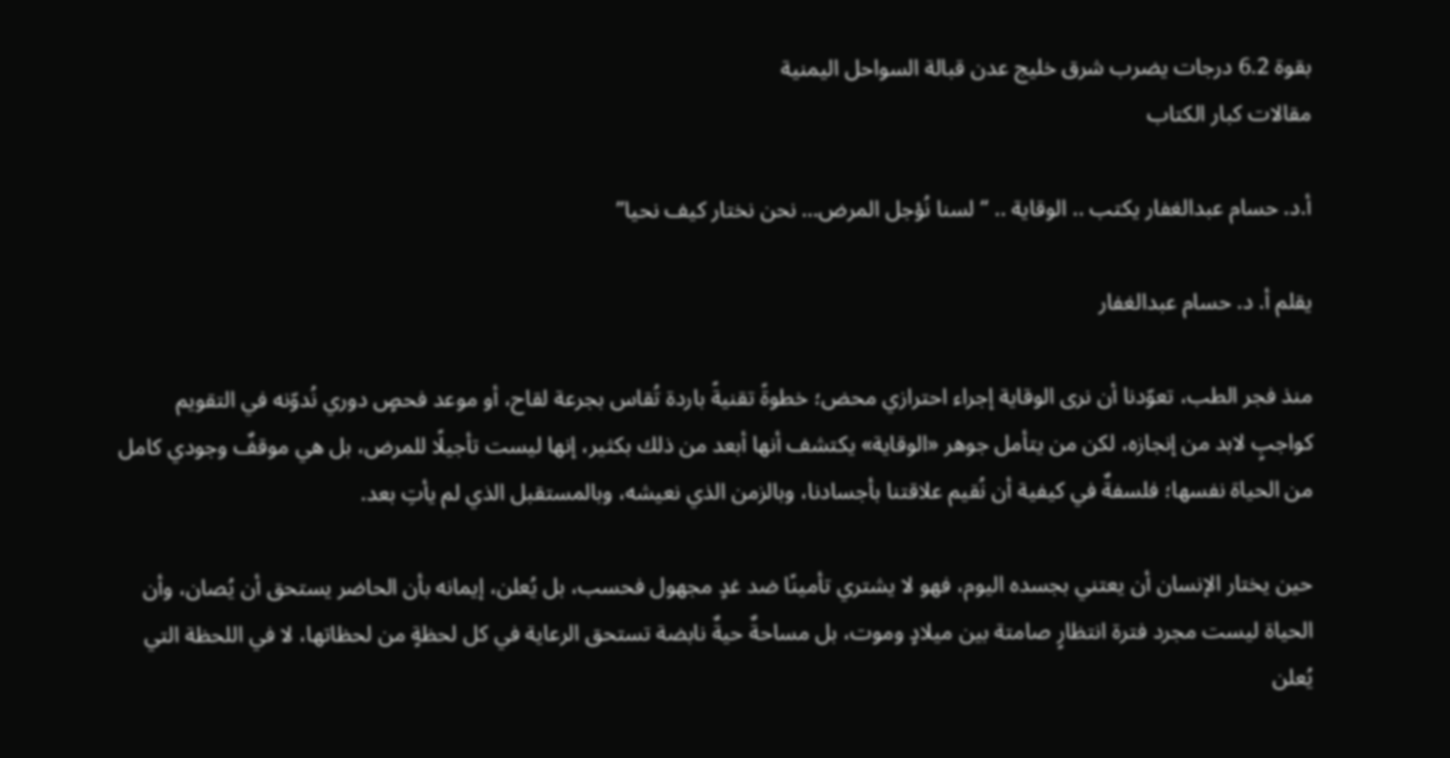بقوة 6.2 درجات يضرب شرق خليج عدن قبالة السواحل اليمنية
مقالات كبار الكتاب

أ.د. حسام عبدالغفار يكتب .. الوقاية .. “لسنا نُؤجل المرض… نحن نختار كيف نحيا”

يقلم أ. د. حسام عبدالغفار

منذ فجر الطب، تعوّدنا أن نرى الوقاية إجراء احترازي محض؛ خطوةً تقنيةً باردة تُقاس بجرعة لقاح، أو موعد فحصٍ دوري نُدوّنه في التقويم كواجبٍ لابد من إنجازه، لكن من يتأمل جوهر «الوقاية» يكتشف أنها أبعد من ذلك بكثير، إنها ليست تأجيلًا للمرض، بل هي موقفٌ وجودي كامل من الحياة نفسها؛ فلسفةٌ في كيفية أن نُقيم علاقتنا بأجسادنا، وبالزمن الذي نعيشه، وبالمستقبل الذي لم يأتِ بعد.

حين يختار الإنسان أن يعتني بجسده اليوم، فهو لا يشتري تأمينًا ضد غدٍ مجهول فحسب، بل يُعلن، إيمانه بأن الحاضر يستحق أن يُصان، وأن الحياة ليست مجرد فترة انتظارٍ صامتة بين ميلادٍ وموت، بل مساحةٌ حيةٌ نابضة تستحق الرعاية في كل لحظةٍ من لحظاتها، لا في اللحظة التي يُعلن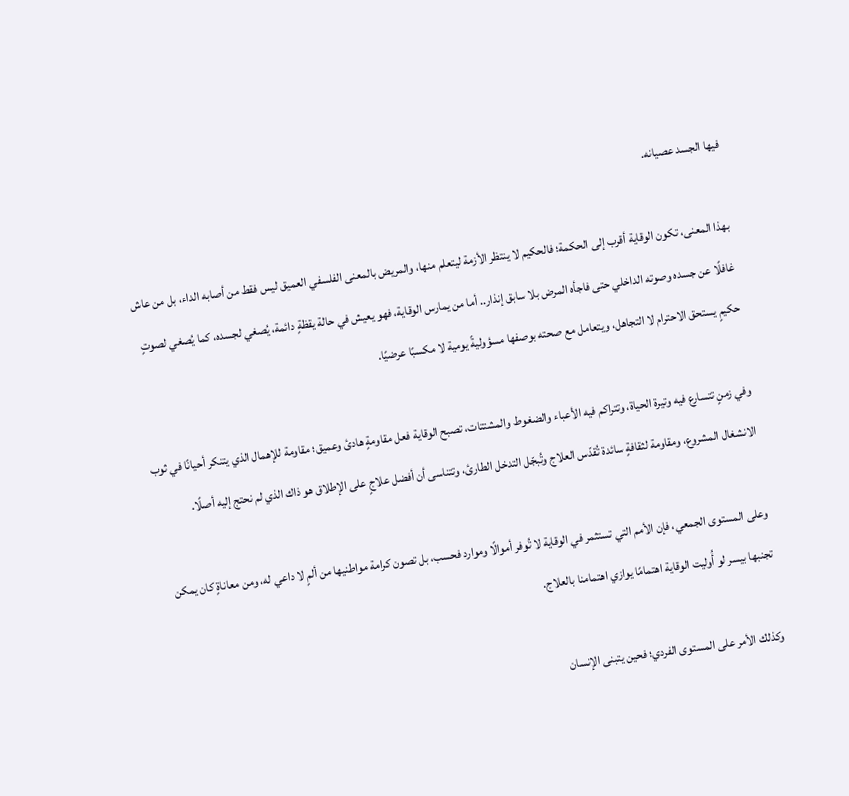فيها الجسد عصيانه.

بهذا المعنى، تكون الوقاية أقرب إلى الحكمة؛ فالحكيم لا ينتظر الأزمة ليتعلم منها، والمريض بالمعنى الفلسفي العميق ليس فقط من أصابه الداء، بل من عاش غافلًا عن جسده وصوته الداخلي حتى فاجأه المرض بلا سابق إنذار.. أما من يمارس الوقاية، فهو يعيش في حالة يقظةٍ دائمة، يُصغي لجسده، كما يُصغي لصوتٍ حكيمٍ يستحق الاحترام لا التجاهل، ويتعامل مع صحته بوصفها مسؤوليةً يومية لا مكسبًا عرضيًا.

وفي زمنٍ تتسارع فيه وتيرة الحياة، وتتراكم فيه الأعباء والضغوط والمشتتات، تصبح الوقاية فعل مقاومةٍ هادئ وعميق؛ مقاومة للإهمال الذي يتنكر أحيانًا في ثوب الانشغال المشروع، ومقاومة لثقافةٍ سائدة تُقدّس العلاج وتُبجّل التدخل الطارئ، وتتناسى أن أفضل علاجٍ على الإطلاق هو ذاك الذي لم نحتج إليه أصلًا.

وعلى المستوى الجمعي، فإن الأمم التي تستثمر في الوقاية لا تُوفر أموالًا وموارد فحسب، بل تصون كرامة مواطنيها من ألمٍ لا داعي له، ومن معاناةٍ كان يمكن تجنبها بيسر لو أُوليت الوقاية اهتمامًا يوازي اهتمامنا بالعلاج.

وكذلك الأمر على المستوى الفردي؛ فحين يتبنى الإنسان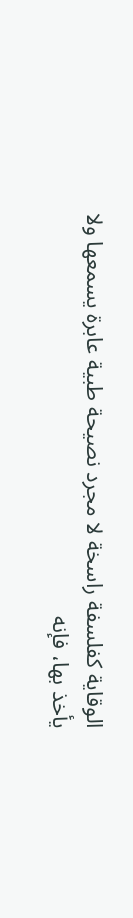الوقاية كفلسفة راسخة لا مجرد نصيحة طبية عابرة يسمعها ولا يأخذ بها، فإنه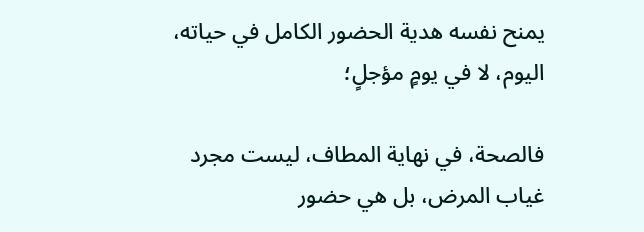يمنح نفسه هدية الحضور الكامل في حياته، اليوم، لا في يومٍ مؤجلٍ؛

فالصحة، في نهاية المطاف، ليست مجرد غياب المرض، بل هي حضور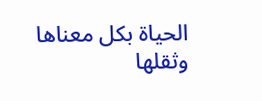الحياة بكل معناها وثقلها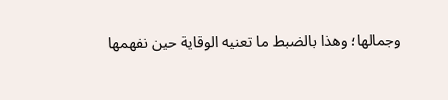وجمالها؛ وهذا بالضبط ما تعنيه الوقاية حين نفهمها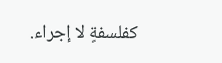كفلسفةٍ لا إجراء.